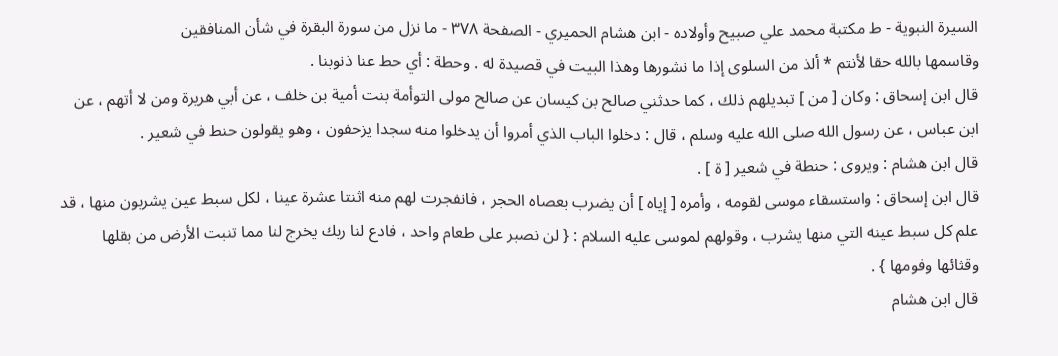السيرة النبوية - ط مكتبة محمد علي صبيح وأولاده - ابن هشام الحميري - الصفحة ٣٧٨ - ما نزل من سورة البقرة في شأن المنافقين
وقاسمها بالله حقا لأنتم * ألذ من السلوى إذا ما نشورها وهذا البيت في قصيدة له . وحطة : أي حط عنا ذنوبنا .
قال ابن إسحاق : وكان [ من ] تبديلهم ذلك ، كما حدثني صالح بن كيسان عن صالح مولى التوأمة بنت أمية بن خلف ، عن أبي هريرة ومن لا أتهم ، عن ابن عباس ، عن رسول الله صلى الله عليه وسلم ، قال : دخلوا الباب الذي أمروا أن يدخلوا منه سجدا يزحفون ، وهو يقولون حنط في شعير .
قال ابن هشام : ويروى : حنطة في شعير [ ة ] .
قال ابن إسحاق : واستسقاء موسى لقومه ، وأمره [ إياه ] أن يضرب بعصاه الحجر ، فانفجرت لهم منه اثنتا عشرة عينا ، لكل سبط عين يشربون منها ، قد علم كل سبط عينه التي منها يشرب ، وقولهم لموسى عليه السلام : { لن نصبر على طعام واحد ، فادع لنا ربك يخرج لنا مما تنبت الأرض من بقلها وقثائها وفومها } .
قال ابن هشام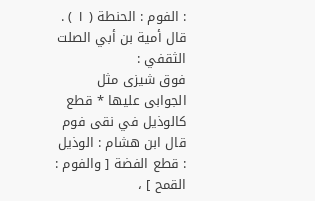: الفوم : الحنطة ( ١ ) . قال أمية بن أبي الصلت الثقفي :
فوق شيزى مثل الجوابى عليها * قطع كالوذيل في نقى فوم قال ابن هشام : الوذيل : قطع الفضة [ والفوم : القمح ] ،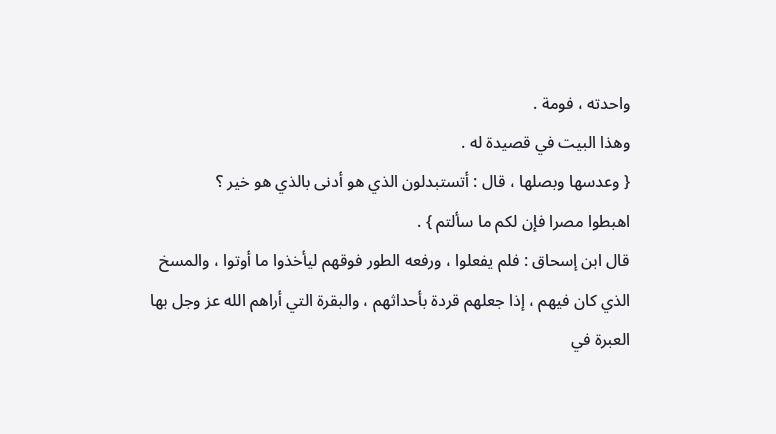واحدته ، فومة .
وهذا البيت في قصيدة له .
{ وعدسها وبصلها ، قال : أتستبدلون الذي هو أدنى بالذي هو خير ؟
اهبطوا مصرا فإن لكم ما سألتم } .
قال ابن إسحاق : فلم يفعلوا ، ورفعه الطور فوقهم ليأخذوا ما أوتوا ، والمسخ الذي كان فيهم ، إذا جعلهم قردة بأحداثهم ، والبقرة التي أراهم الله عز وجل بها العبرة في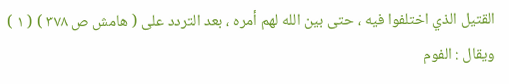القتيل الذي اختلفوا فيه ، حتى بين الله لهم أمره ، بعد التردد على ( هامش ص ٣٧٨ ) ( ١ ) ويقال : الفوم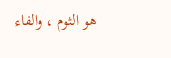هو الثوم ، والفاء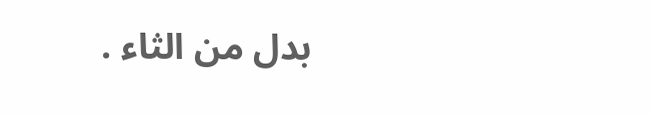بدل من الثاء .